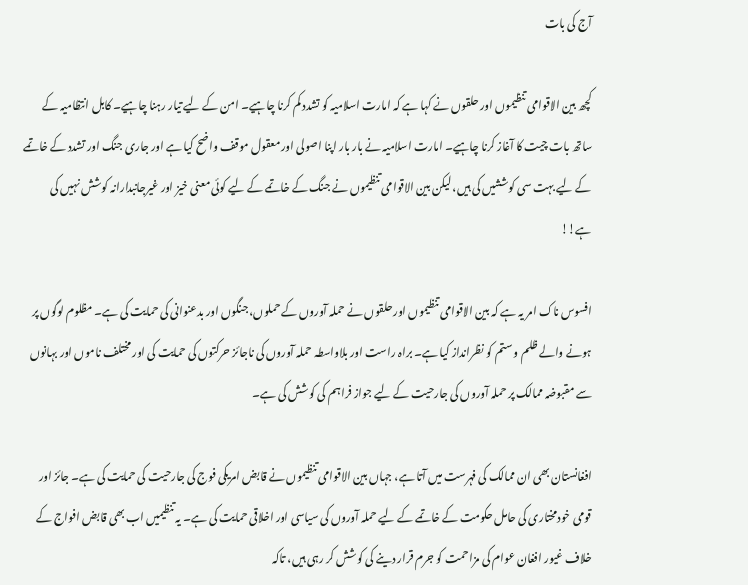آج کی بات

کچھ بین الاقوامی تنظیموں اور حلقوں نے کہا ہے کہ امارت اسلامیہ کو تشدد کم کرنا چاہیے۔ امن کے لیے تیار رہنا چاہیے۔ کابل انتظامیہ کے ساتھ بات چیت کا آغاز کرنا چاہیے۔ امارت اسلامیہ نے بار بار اپنا اصولی اور معقول موقف واضح کیا ہے اور جاری جنگ اور تشدد کے خاتمے کے لیے بہت سی کوششیں کی ہیں، لیکن بین الاقوامی تنظیموں نے جنگ کے خاتمے کے لیے کوئی معنی خیز اور غیرجانبدارانہ کوشش نہیں کی ہے!!

افسوس ناک امر یہ ہے کہ بین الاقوامی تنظیموں اور حلقوں نے حملہ آوروں کے حملوں، جنگوں اور بدعنوانی کی حمایت کی ہے۔ مظلوم لوگوں پر ہونے والے ظلم و ستم کو نظرانداز کیا ہے۔ براہ راست اور بلاواسطہ حملہ آوروں کی ناجائز حرکتوں کی حمایت کی اور مختلف ناموں اور بہانوں سے مقبوضہ ممالک پر حملہ آوروں کی جارحیت کے لیے جواز فراہم کی کوشش کی ہے۔

افغانستان بھی ان ممالک کی فہرست میں آتا ہے، جہاں بین الاقوامی تنظیموں نے قابض امریکی فوج کی جارحیت کی حمایت کی ہے۔ جائز اور قومی خودمختاری کی حامل حکومت کے خاتمے کے لیے حملہ آوروں کی سیاسی اور اخلاقی حمایت کی ہے۔ یہ تنظیمیں اب بھی قابض افواج کے خلاف غیور افغان عوام کی مزاحمت کو جرم قرار دینے کی کوشش کر رہی ہیں، تاکہ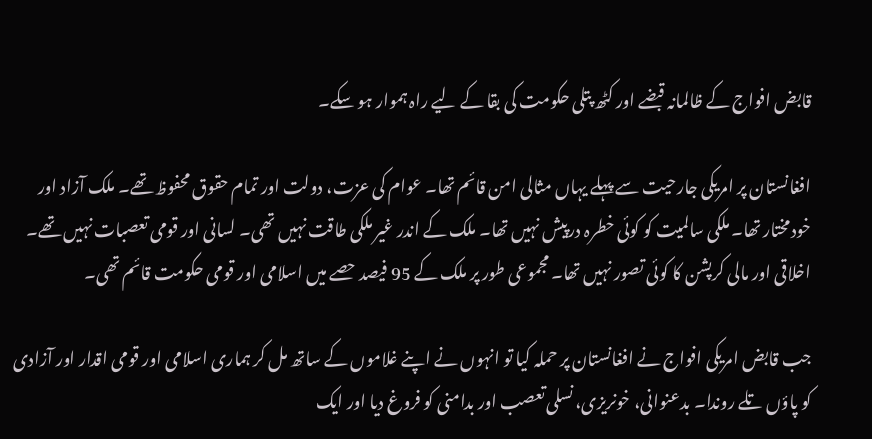قابض افواج کے ظالمانہ قبضے اور کٹھ پتلی حکومت کی بقا کے لیے راہ ہموار ہو سکے۔

افغانستان پر امریکی جارحیت سے پہلے یہاں مثالی امن قائم تھا۔ عوام کی عزت، دولت اور تمام حقوق محفوظ تھے۔ ملک آزاد اور خودمختار تھا۔ ملکی سالمیت کو کوئی خطرہ درپیش نہیں تھا۔ ملک کے اندر غیر ملکی طاقت نہیں تھی۔ لسانی اور قومی تعصبات نہیں تھے۔ اخلاقی اور مالی کرپشن کا کوئی تصور نہیں تھا۔ مجموعی طور پر ملک کے 95 فیصد حصے میں اسلامی اور قومی حکومت قائم تھی۔

جب قابض امریکی افواج نے افغانستان پر حملہ کیا تو انہوں نے اپنے غلاموں کے ساتھ مل کر ہماری اسلامی اور قومی اقدار اور آزادی کو پاؤں تلے روندا۔ بدعنوانی، خونریزی، نسلی تعصب اور بدامنی کو فروغ دیا اور ایک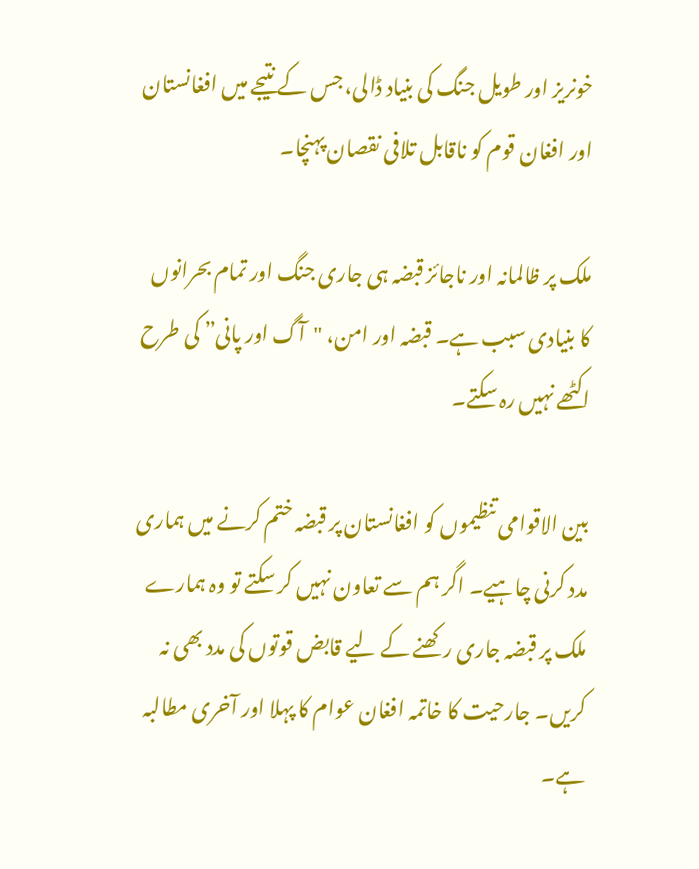خونریز اور طویل جنگ کی بنیاد ڈالی، جس کے نتیجے میں افغانستان اور افغان قوم کو ناقابل تلافی نقصان پہنچا۔

ملک پر ظالمانہ اور ناجائز قبضہ ہی جاری جنگ اور تمام بحرانوں کا بنیادی سبب ہے۔ قبضہ اور امن، "آگ اور پانی” کی طرح اکٹھے نہیں رہ سکتے۔

بین الاقوامی تنظیموں کو افغانستان پر قبضہ ختم کرنے میں ہماری مدد کرنی چاہیے۔ اگر ہم سے تعاون نہیں کر سکتے تو وہ ہمارے ملک پر قبضہ جاری رکھنے کے لیے قابض قوتوں کی مدد بھی نہ کریں۔ جارحیت کا خاتمہ افغان عوام کا پہلا اور آخری مطالبہ ہے۔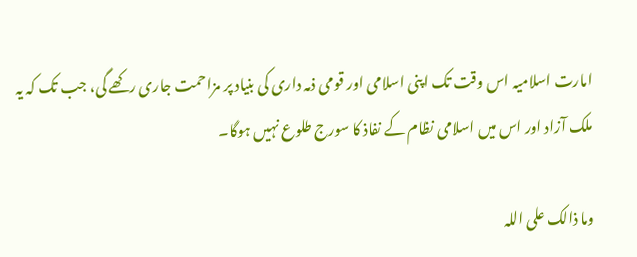امارت اسلامیہ اس وقت تک اپنی اسلامی اور قومی ذمہ داری کی بنیاد پر مزاحمت جاری رکھے گی، جب تک کہ یہ ملک آزاد اور اس میں اسلامی نظام کے نفاذ کا سورج طلوع نہیں ہوگا۔

وما ذالک علی اللہ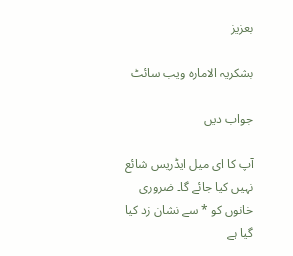بعزیز

بشکریہ الامارہ ویب سائٹ

جواب دیں

آپ کا ای میل ایڈریس شائع نہیں کیا جائے گا۔ ضروری خانوں کو * سے نشان زد کیا گیا ہے